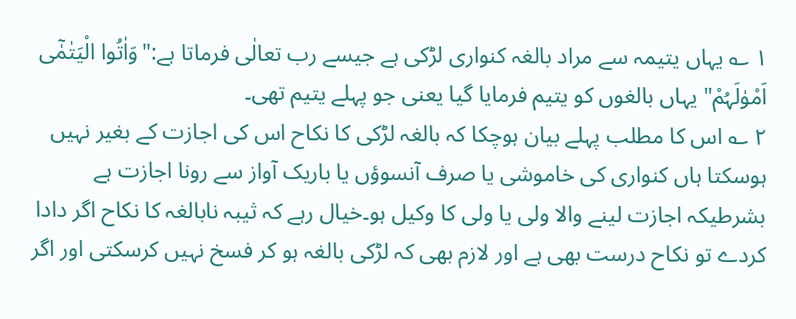۱ ؎ یہاں یتیمہ سے مراد بالغہ کنواری لڑکی ہے جیسے رب تعالٰی فرماتا ہے:"وَاٰتُوا الْیَتٰمٰۤی اَمْوٰلَہُمْ" یہاں بالغوں کو یتیم فرمایا گیا یعنی جو پہلے یتیم تھی۔
۲ ؎ اس کا مطلب پہلے بیان ہوچکا کہ بالغہ لڑکی کا نکاح اس کی اجازت کے بغیر نہیں ہوسکتا ہاں کنواری کی خاموشی یا صرف آنسوؤں یا باریک آواز سے رونا اجازت ہے بشرطیکہ اجازت لینے والا ولی یا ولی کا وکیل ہو۔خیال رہے کہ ثیبہ نابالغہ کا نکاح اگر دادا کردے تو نکاح درست بھی ہے اور لازم بھی کہ لڑکی بالغہ ہو کر فسخ نہیں کرسکتی اور اگر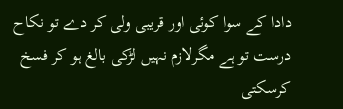دادا کے سوا کوئی اور قریبی ولی کر دے تو نکاح درست تو ہے مگرلازم نہیں لڑکی بالغ ہو کر فسخ کرسکتی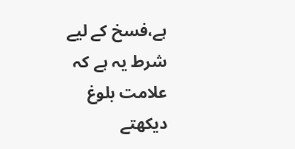ہے،فسخ کے لیے شرط یہ ہے کہ علامت بلوغ دیکھتے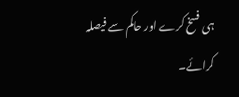ہی فسخ کرے اور حاکم سے فیصلہ کرائے۔